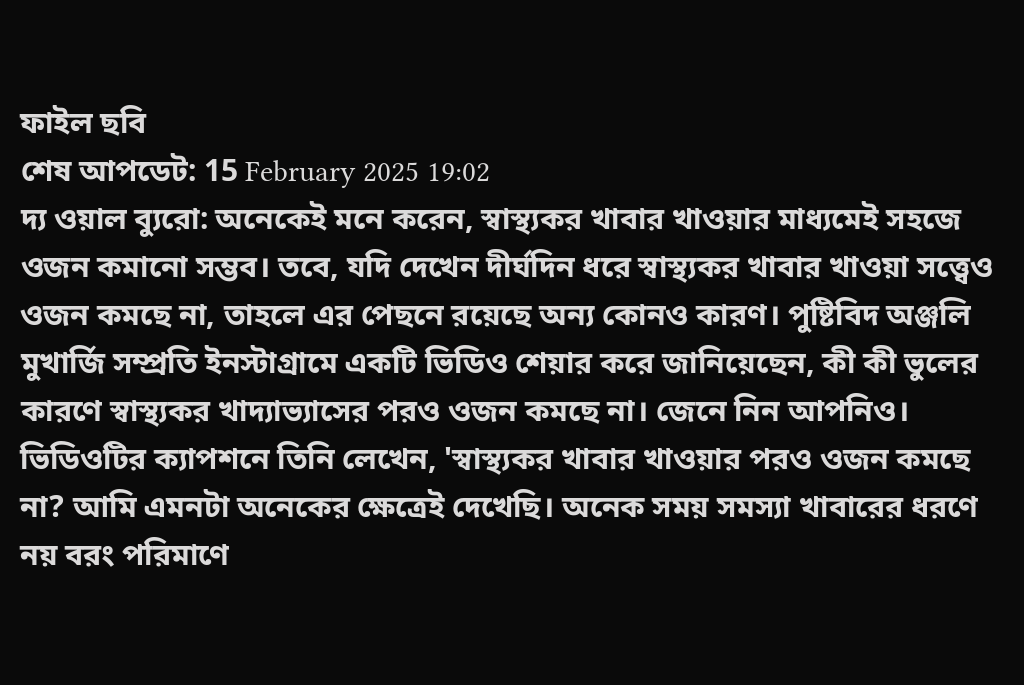ফাইল ছবি
শেষ আপডেট: 15 February 2025 19:02
দ্য ওয়াল ব্যুরো: অনেকেই মনে করেন, স্বাস্থ্যকর খাবার খাওয়ার মাধ্যমেই সহজে ওজন কমানো সম্ভব। তবে, যদি দেখেন দীর্ঘদিন ধরে স্বাস্থ্যকর খাবার খাওয়া সত্ত্বেও ওজন কমছে না, তাহলে এর পেছনে রয়েছে অন্য কোনও কারণ। পুষ্টিবিদ অঞ্জলি মুখার্জি সম্প্রতি ইনস্টাগ্রামে একটি ভিডিও শেয়ার করে জানিয়েছেন, কী কী ভুলের কারণে স্বাস্থ্যকর খাদ্যাভ্যাসের পরও ওজন কমছে না। জেনে নিন আপনিও।
ভিডিওটির ক্যাপশনে তিনি লেখেন, 'স্বাস্থ্যকর খাবার খাওয়ার পরও ওজন কমছে না? আমি এমনটা অনেকের ক্ষেত্রেই দেখেছি। অনেক সময় সমস্যা খাবারের ধরণে নয় বরং পরিমাণে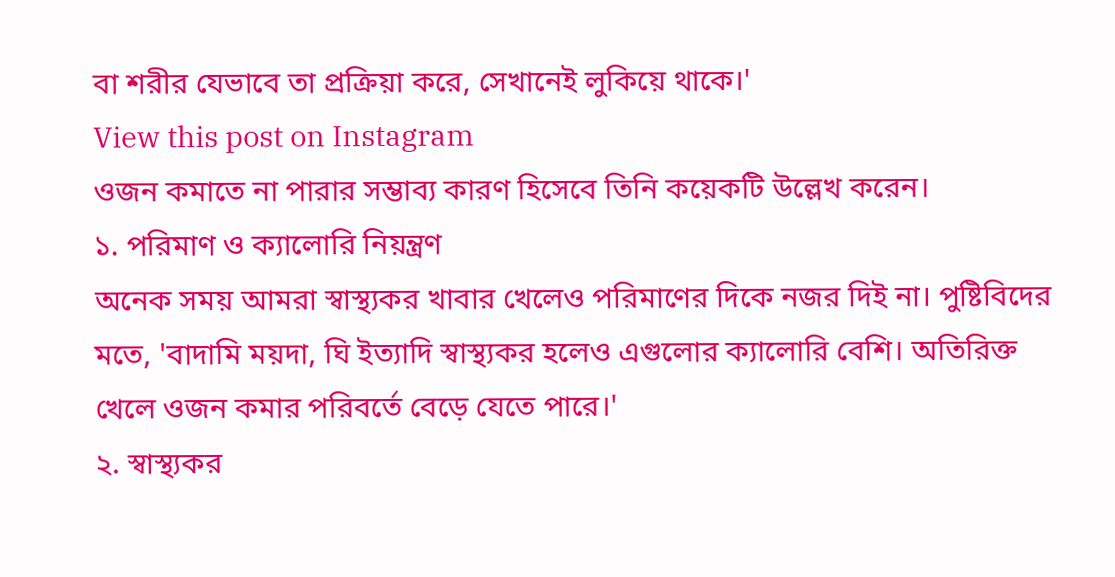বা শরীর যেভাবে তা প্রক্রিয়া করে, সেখানেই লুকিয়ে থাকে।'
View this post on Instagram
ওজন কমাতে না পারার সম্ভাব্য কারণ হিসেবে তিনি কয়েকটি উল্লেখ করেন।
১. পরিমাণ ও ক্যালোরি নিয়ন্ত্রণ
অনেক সময় আমরা স্বাস্থ্যকর খাবার খেলেও পরিমাণের দিকে নজর দিই না। পুষ্টিবিদের মতে, 'বাদামি ময়দা, ঘি ইত্যাদি স্বাস্থ্যকর হলেও এগুলোর ক্যালোরি বেশি। অতিরিক্ত খেলে ওজন কমার পরিবর্তে বেড়ে যেতে পারে।'
২. স্বাস্থ্যকর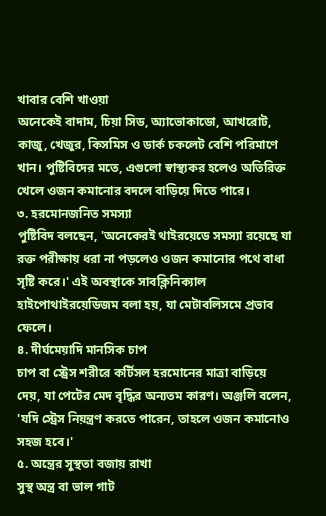খাবার বেশি খাওয়া
অনেকেই বাদাম, চিয়া সিড, অ্যাভোকাডো, আখরোট, কাজু, খেজুর, কিসমিস ও ডার্ক চকলেট বেশি পরিমাণে খান। পুষ্টিবিদের মতে, এগুলো স্বাস্থ্যকর হলেও অতিরিক্ত খেলে ওজন কমানোর বদলে বাড়িয়ে দিতে পারে।
৩. হরমোনজনিত সমস্যা
পুষ্টিবিদ বলছেন, 'অনেকেরই থাইরয়েডে সমস্যা রয়েছে যা রক্ত পরীক্ষায় ধরা না পড়লেও ওজন কমানোর পথে বাধা সৃষ্টি করে।' এই অবস্থাকে সাবক্লিনিক্যাল হাইপোথাইরয়েডিজম বলা হয়, যা মেটাবলিসমে প্রভাব ফেলে।
৪. দীর্ঘমেয়াদি মানসিক চাপ
চাপ বা স্ট্রেস শরীরে কর্টিসল হরমোনের মাত্রা বাড়িয়ে দেয়, যা পেটের মেদ বৃদ্ধির অন্যতম কারণ। অঞ্জলি বলেন, 'যদি স্ট্রেস নিয়ন্ত্রণ করতে পারেন, তাহলে ওজন কমানোও সহজ হবে।'
৫. অন্ত্রের সুস্থতা বজায় রাখা
সুস্থ অন্ত্র বা ভাল গাট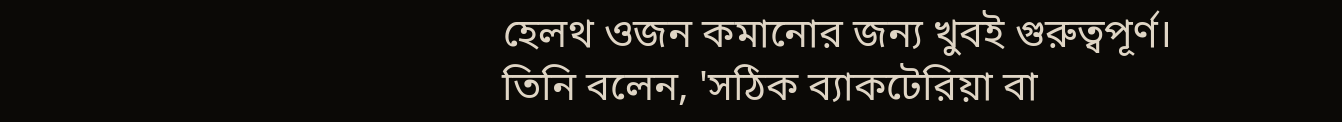হেলথ ওজন কমানোর জন্য খুবই গুরুত্বপূর্ণ। তিনি বলেন, 'সঠিক ব্যাকটেরিয়া বা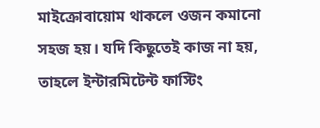মাইক্রোবায়োম থাকলে ওজন কমানো সহজ হয়। যদি কিছুতেই কাজ না হয়, তাহলে ইন্টারমিটেন্ট ফাস্টিং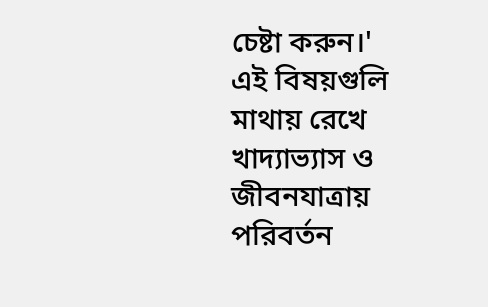চেষ্টা করুন।'
এই বিষয়গুলি মাথায় রেখে খাদ্যাভ্যাস ও জীবনযাত্রায় পরিবর্তন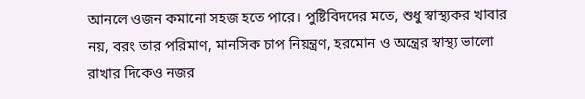আনলে ওজন কমানো সহজ হতে পারে। পুষ্টিবিদদের মতে, শুধু স্বাস্থ্যকর খাবার নয়, বরং তার পরিমাণ, মানসিক চাপ নিয়ন্ত্রণ, হরমোন ও অন্ত্রের স্বাস্থ্য ভালো রাখার দিকেও নজর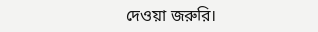দেওয়া জরুরি।